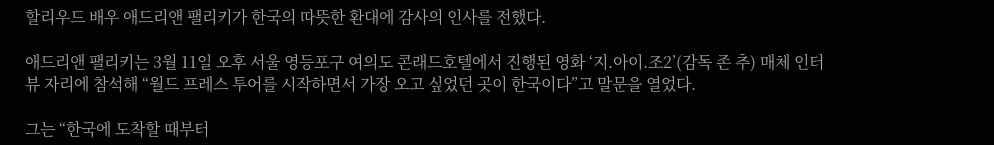할리우드 배우 애드리앤 팰리키가 한국의 따뜻한 환대에 감사의 인사를 전했다.

애드리앤 팰리키는 3월 11일 오후 서울 영등포구 여의도 콘래드호텔에서 진행된 영화 ‘지.아이.조2’(감독 존 추) 매체 인터뷰 자리에 참석해 “월드 프레스 투어를 시작하면서 가장 오고 싶었던 곳이 한국이다”고 말문을 열었다.

그는 “한국에 도착할 때부터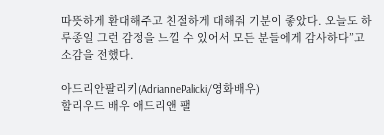따뜻하게 환대해주고 친절하게 대해줘 기분이 좋았다. 오늘도 하루종일 그런 감정을 느낄 수 있어서 모든 분들에게 감사하다”고 소감을 전했다.

아드리안팔리키(AdriannePalicki/영화배우)
할리우드 배우 애드리앤 팰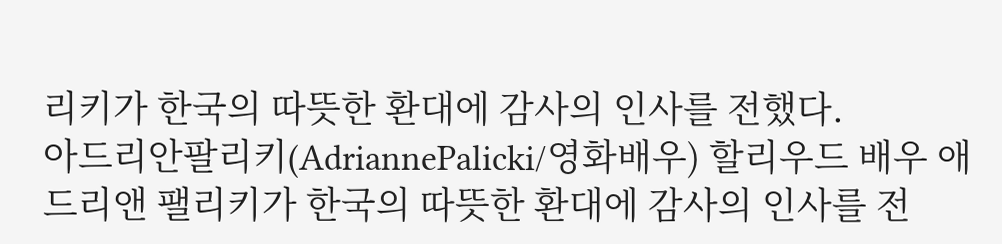리키가 한국의 따뜻한 환대에 감사의 인사를 전했다.
아드리안팔리키(AdriannePalicki/영화배우) 할리우드 배우 애드리앤 팰리키가 한국의 따뜻한 환대에 감사의 인사를 전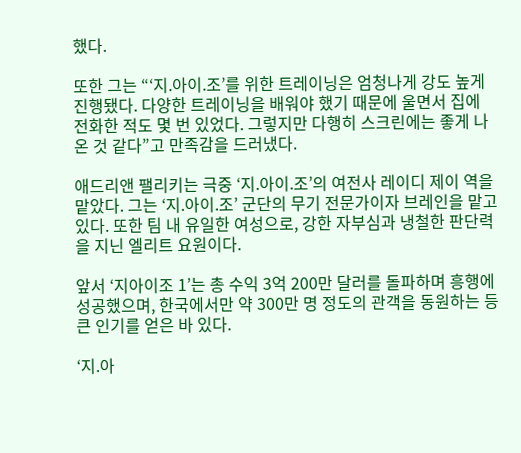했다.

또한 그는 “‘지.아이.조’를 위한 트레이닝은 엄청나게 강도 높게 진행됐다. 다양한 트레이닝을 배워야 했기 때문에 울면서 집에 전화한 적도 몇 번 있었다. 그렇지만 다행히 스크린에는 좋게 나온 것 같다”고 만족감을 드러냈다.

애드리앤 팰리키는 극중 ‘지.아이.조’의 여전사 레이디 제이 역을 맡았다. 그는 ‘지.아이.조’ 군단의 무기 전문가이자 브레인을 맡고 있다. 또한 팀 내 유일한 여성으로, 강한 자부심과 냉철한 판단력을 지닌 엘리트 요원이다.

앞서 ‘지아이조 1’는 총 수익 3억 200만 달러를 돌파하며 흥행에 성공했으며, 한국에서만 약 300만 명 정도의 관객을 동원하는 등 큰 인기를 얻은 바 있다.

‘지.아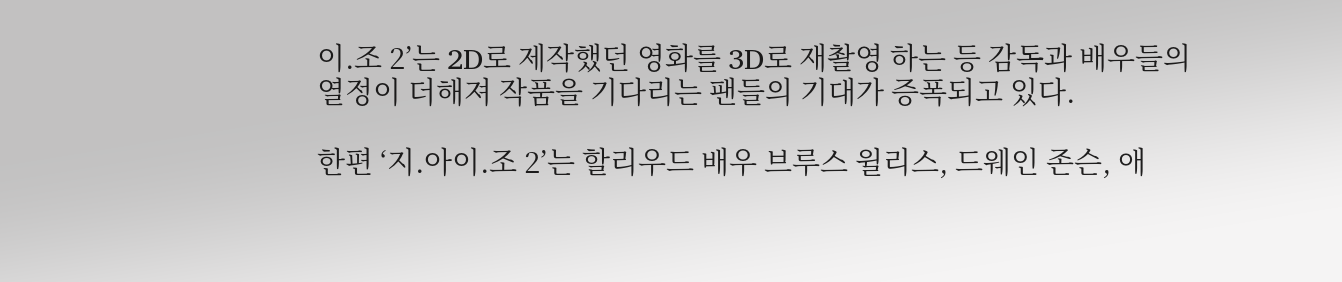이.조 2’는 2D로 제작했던 영화를 3D로 재촬영 하는 등 감독과 배우들의 열정이 더해져 작품을 기다리는 팬들의 기대가 증폭되고 있다.

한편 ‘지.아이.조 2’는 할리우드 배우 브루스 윌리스, 드웨인 존슨, 애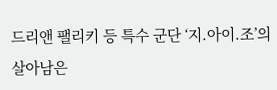드리앤 팰리키 등 특수 군단 ‘지.아이.조’의 살아남은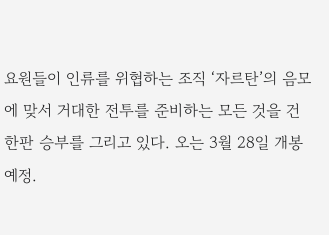요원들이 인류를 위협하는 조직 ‘자르탄’의 음모에 맞서 거대한 전투를 준비하는 모든 것을 건 한판 승부를 그리고 있다. 오는 3월 28일 개봉 예정.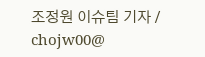조정원 이슈팀 기자 / chojw00@